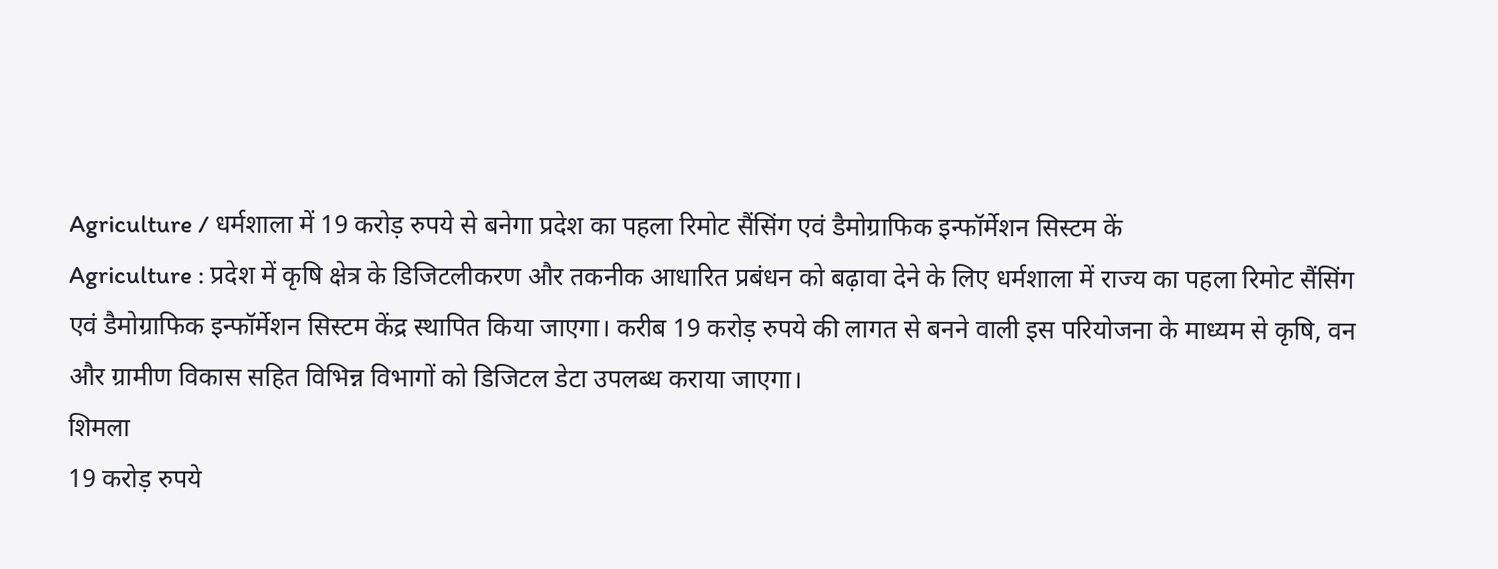Agriculture / धर्मशाला में 19 करोड़ रुपये से बनेगा प्रदेश का पहला रिमोट सैंसिंग एवं डैमोग्राफिक इन्फॉर्मेशन सिस्टम कें
Agriculture : प्रदेश में कृषि क्षेत्र के डिजिटलीकरण और तकनीक आधारित प्रबंधन को बढ़ावा देने के लिए धर्मशाला में राज्य का पहला रिमोट सैंसिंग एवं डैमोग्राफिक इन्फॉर्मेशन सिस्टम केंद्र स्थापित किया जाएगा। करीब 19 करोड़ रुपये की लागत से बनने वाली इस परियोजना के माध्यम से कृषि, वन और ग्रामीण विकास सहित विभिन्न विभागों को डिजिटल डेटा उपलब्ध कराया जाएगा।
शिमला
19 करोड़ रुपये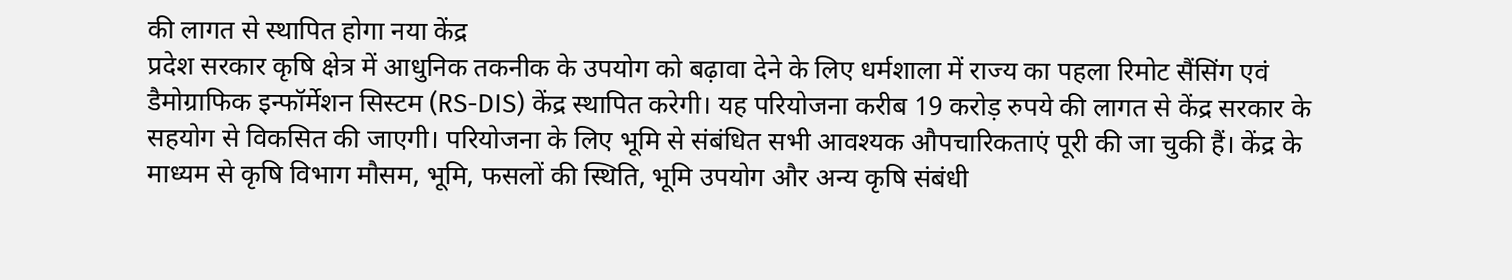की लागत से स्थापित होगा नया केंद्र
प्रदेश सरकार कृषि क्षेत्र में आधुनिक तकनीक के उपयोग को बढ़ावा देने के लिए धर्मशाला में राज्य का पहला रिमोट सैंसिंग एवं डैमोग्राफिक इन्फॉर्मेशन सिस्टम (RS-DIS) केंद्र स्थापित करेगी। यह परियोजना करीब 19 करोड़ रुपये की लागत से केंद्र सरकार के सहयोग से विकसित की जाएगी। परियोजना के लिए भूमि से संबंधित सभी आवश्यक औपचारिकताएं पूरी की जा चुकी हैं। केंद्र के माध्यम से कृषि विभाग मौसम, भूमि, फसलों की स्थिति, भूमि उपयोग और अन्य कृषि संबंधी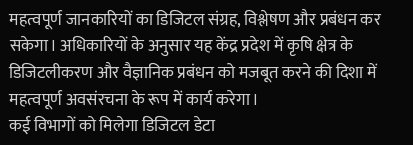महत्वपूर्ण जानकारियों का डिजिटल संग्रह, विश्लेषण और प्रबंधन कर सकेगा। अधिकारियों के अनुसार यह केंद्र प्रदेश में कृषि क्षेत्र के डिजिटलीकरण और वैज्ञानिक प्रबंधन को मजबूत करने की दिशा में महत्वपूर्ण अवसंरचना के रूप में कार्य करेगा।
कई विभागों को मिलेगा डिजिटल डेटा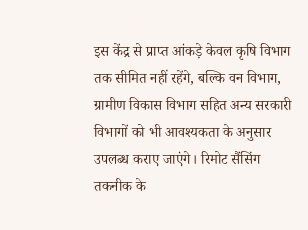इस केंद्र से प्राप्त आंकड़े केवल कृषि विभाग तक सीमित नहीं रहेंगे, बल्कि वन विभाग, ग्रामीण विकास विभाग सहित अन्य सरकारी विभागों को भी आवश्यकता के अनुसार उपलब्ध कराए जाएंगे। रिमोट सैंसिंग तकनीक के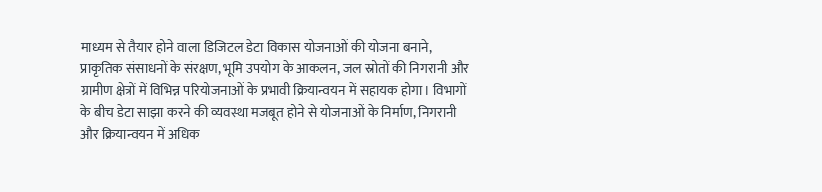माध्यम से तैयार होने वाला डिजिटल डेटा विकास योजनाओं की योजना बनाने, प्राकृतिक संसाधनों के संरक्षण, भूमि उपयोग के आकलन, जल स्रोतों की निगरानी और ग्रामीण क्षेत्रों में विभिन्न परियोजनाओं के प्रभावी क्रियान्वयन में सहायक होगा। विभागों के बीच डेटा साझा करने की व्यवस्था मजबूत होने से योजनाओं के निर्माण, निगरानी और क्रियान्वयन में अधिक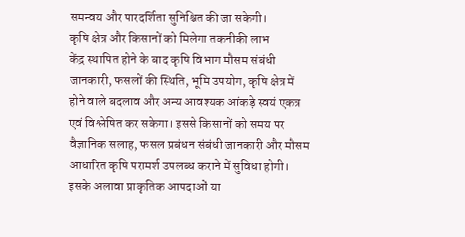समन्वय और पारदर्शिता सुनिश्चित की जा सकेगी।
कृषि क्षेत्र और किसानों को मिलेगा तकनीकी लाभ
केंद्र स्थापित होने के बाद कृषि विभाग मौसम संबंधी जानकारी, फसलों की स्थिति, भूमि उपयोग, कृषि क्षेत्र में होने वाले बदलाव और अन्य आवश्यक आंकड़े स्वयं एकत्र एवं विश्लेषित कर सकेगा। इससे किसानों को समय पर वैज्ञानिक सलाह, फसल प्रबंधन संबंधी जानकारी और मौसम आधारित कृषि परामर्श उपलब्ध कराने में सुविधा होगी। इसके अलावा प्राकृतिक आपदाओं या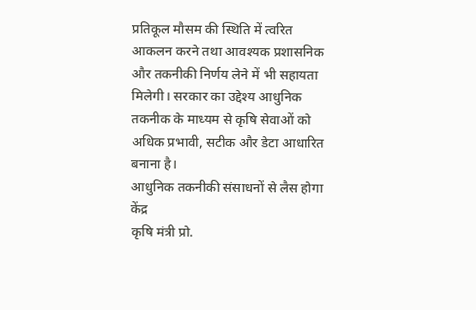प्रतिकूल मौसम की स्थिति में त्वरित आकलन करने तथा आवश्यक प्रशासनिक और तकनीकी निर्णय लेने में भी सहायता मिलेगी। सरकार का उद्देश्य आधुनिक तकनीक के माध्यम से कृषि सेवाओं को अधिक प्रभावी, सटीक और डेटा आधारित बनाना है।
आधुनिक तकनीकी संसाधनों से लैस होगा केंद्र
कृषि मंत्री प्रो.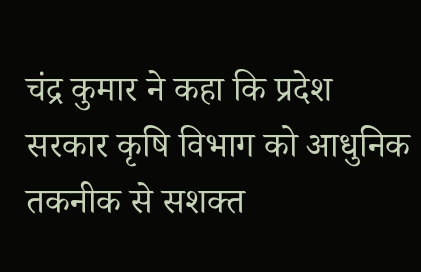चंद्र कुमार ने कहा कि प्रदेश सरकार कृषि विभाग को आधुनिक तकनीक से सशक्त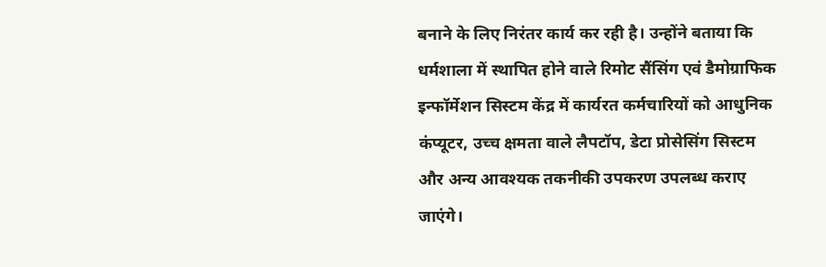बनाने के लिए निरंतर कार्य कर रही है। उन्होंने बताया कि धर्मशाला में स्थापित होने वाले रिमोट सैंसिंग एवं डैमोग्राफिक इन्फॉर्मेशन सिस्टम केंद्र में कार्यरत कर्मचारियों को आधुनिक कंप्यूटर, उच्च क्षमता वाले लैपटॉप, डेटा प्रोसेसिंग सिस्टम और अन्य आवश्यक तकनीकी उपकरण उपलब्ध कराए जाएंगे।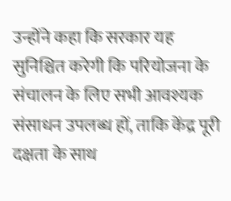उन्होंने कहा कि सरकार यह सुनिश्चित करेगी कि परियोजना के संचालन के लिए सभी आवश्यक संसाधन उपलब्ध हों, ताकि केंद्र पूरी दक्षता के साथ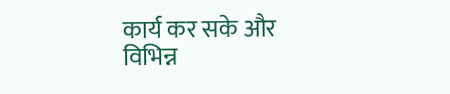कार्य कर सके और विभिन्न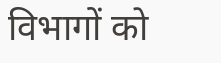विभागों को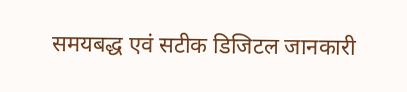समयबद्ध एवं सटीक डिजिटल जानकारी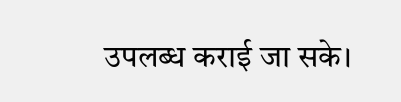उपलब्ध कराई जा सके।